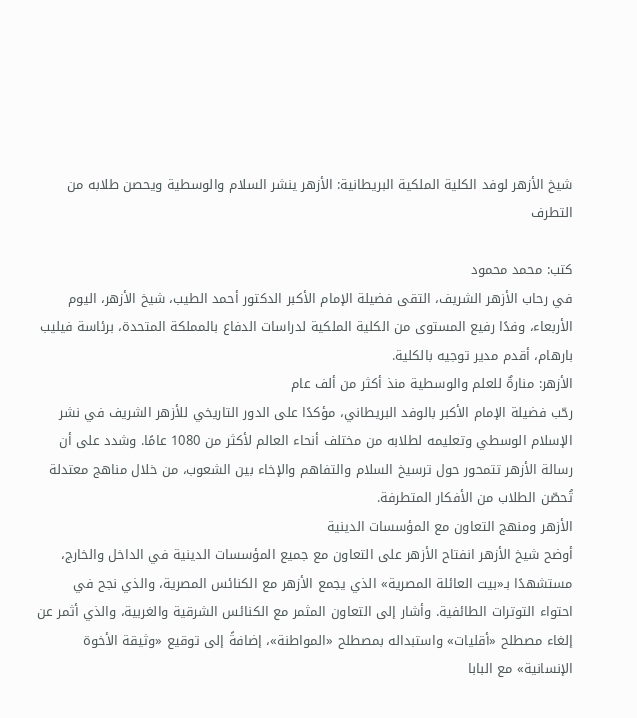شيخ الأزهر لوفد الكلية الملكية البريطانية: الأزهر ينشر السلام والوسطية ويحصن طلابه من التطرف

كتب: محمد محمود
في رحاب الأزهر الشريف، التقى فضيلة الإمام الأكبر الدكتور أحمد الطيب، شيخ الأزهر، اليوم الأربعاء، وفدًا رفيع المستوى من الكلية الملكية لدراسات الدفاع بالمملكة المتحدة، برئاسة فيليب بارهام، أقدم مدير توجيه بالكلية.
الأزهر: منارةٌ للعلم والوسطية منذ أكثر من ألف عام
رحّب فضيلة الإمام الأكبر بالوفد البريطاني، مؤكدًا على الدور التاريخي للأزهر الشريف في نشر الإسلام الوسطي وتعليمه لطلابه من مختلف أنحاء العالم لأكثر من 1080 عامًا. وشدد على أن رسالة الأزهر تتمحور حول ترسيخ السلام والتفاهم والإخاء بين الشعوب، من خلال مناهج معتدلة تُحصّن الطلاب من الأفكار المتطرفة.
الأزهر ومنهج التعاون مع المؤسسات الدينية
أوضح شيخ الأزهر انفتاح الأزهر على التعاون مع جميع المؤسسات الدينية في الداخل والخارج، مستشهدًا بـ«بيت العائلة المصرية» الذي يجمع الأزهر مع الكنائس المصرية، والذي نجح في احتواء التوترات الطائفية. وأشار إلى التعاون المثمر مع الكنائس الشرقية والغربية، والذي أثمر عن إلغاء مصطلح «أقليات» واستبداله بمصطلح «المواطنة»، إضافةً إلى توقيع «وثيقة الأخوة الإنسانية» مع البابا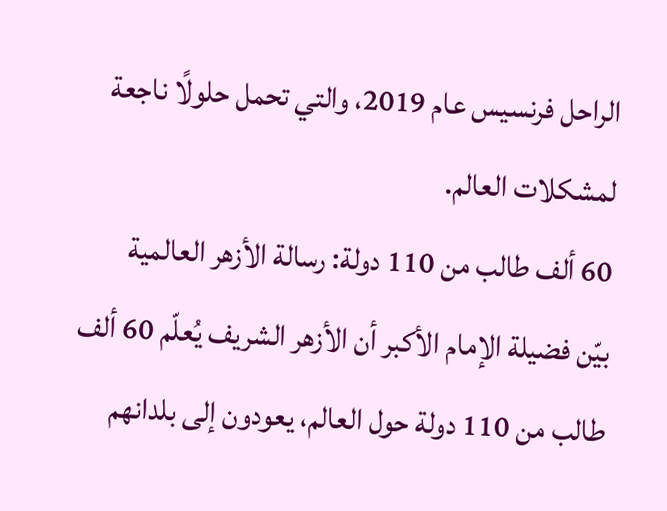الراحل فرنسيس عام 2019، والتي تحمل حلولًا ناجعة لمشكلات العالم.
60 ألف طالب من 110 دولة: رسالة الأزهر العالمية
بيّن فضيلة الإمام الأكبر أن الأزهر الشريف يُعلّم 60 ألف طالب من 110 دولة حول العالم، يعودون إلى بلدانهم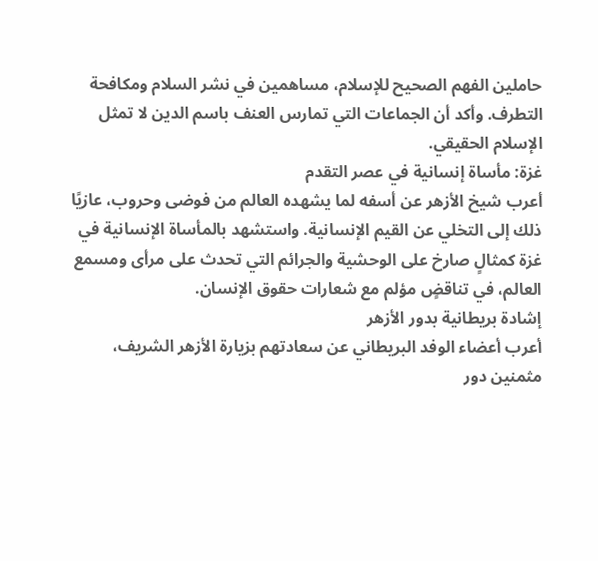حاملين الفهم الصحيح للإسلام، مساهمين في نشر السلام ومكافحة التطرف. وأكد أن الجماعات التي تمارس العنف باسم الدين لا تمثل الإسلام الحقيقي.
غزة: مأساة إنسانية في عصر التقدم
أعرب شيخ الأزهر عن أسفه لما يشهده العالم من فوضى وحروب، عازيًا ذلك إلى التخلي عن القيم الإنسانية. واستشهد بالمأساة الإنسانية في غزة كمثالٍ صارخ على الوحشية والجرائم التي تحدث على مرأى ومسمع العالم، في تناقضٍ مؤلم مع شعارات حقوق الإنسان.
إشادة بريطانية بدور الأزهر
أعرب أعضاء الوفد البريطاني عن سعادتهم بزيارة الأزهر الشريف، مثمنين دور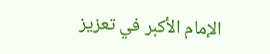الإمام الأكبر في تعزيز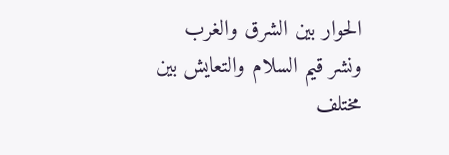الحوار بين الشرق والغرب ونشر قيم السلام والتعايش بين مختلف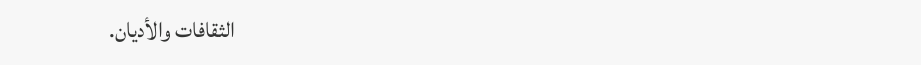الثقافات والأديان.